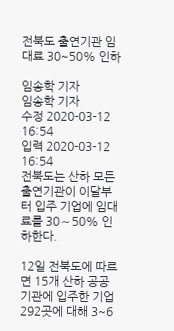전북도 출연기관 임대료 30~50% 인하

임송학 기자
임송학 기자
수정 2020-03-12 16:54
입력 2020-03-12 16:54
전북도는 산하 모든 출연기관이 이달부터 입주 기업에 임대료를 30∼50% 인하한다.

12일 전북도에 따르면 15개 산하 공공기관에 입주한 기업 292곳에 대해 3~6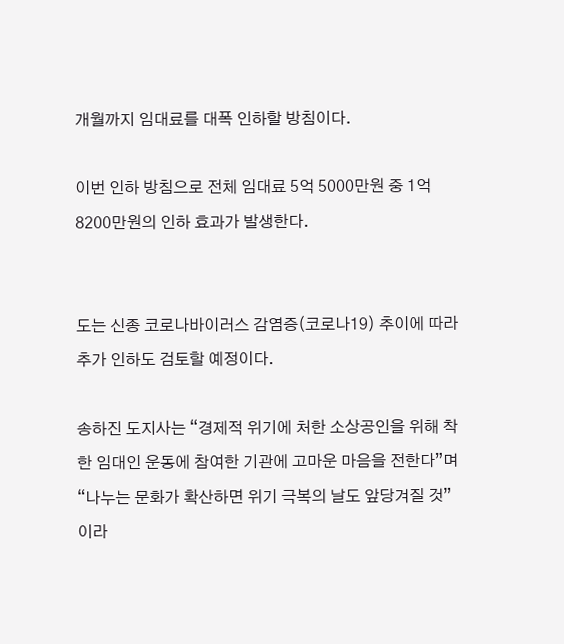개월까지 임대료를 대폭 인하할 방침이다.

이번 인하 방침으로 전체 임대료 5억 5000만원 중 1억 8200만원의 인하 효과가 발생한다.


도는 신종 코로나바이러스 감염증(코로나19) 추이에 따라 추가 인하도 검토할 예정이다.

송하진 도지사는 “경제적 위기에 처한 소상공인을 위해 착한 임대인 운동에 참여한 기관에 고마운 마음을 전한다”며 “나누는 문화가 확산하면 위기 극복의 날도 앞당겨질 것”이라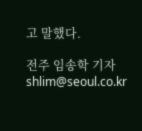고 말했다.

전주 임송학 기자 shlim@seoul.co.kr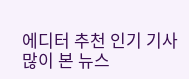에디터 추천 인기 기사
많이 본 뉴스